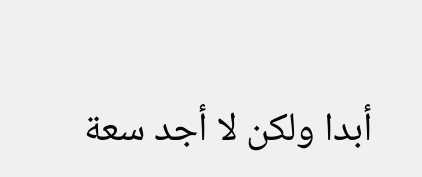أبدا ولكن لا أجد سعة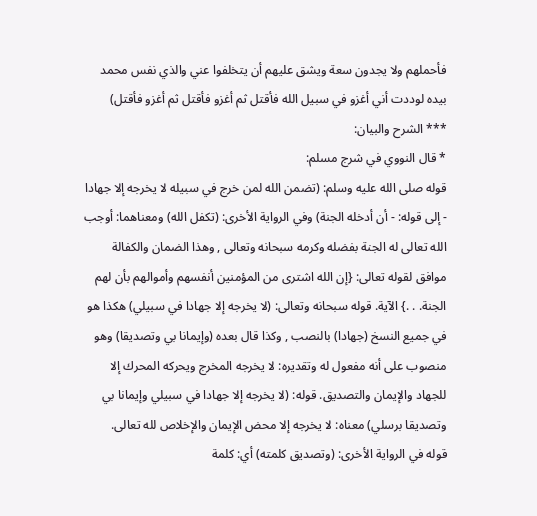فأحملهم ولا يجدون سعة ويشق عليهم أن يتخلفوا عني والذي نفس محمد بيده لوددت أني أغزو في سبيل الله فأقتل ثم أغزو فأقتل ثم أغزو فأقتل)
*** الشرح والبيان:
* قال النووي في شرج مسلم:
قوله صلى الله عليه وسلم: (تضمن الله لمن خرج في سبيله لا يخرجه إلا جهادا - إلى قوله: - أن أدخله الجنة) وفي الرواية الأخرى: (تكفل الله) ومعناهما: أوجب الله تعالى له الجنة بفضله وكرمه سبحانه وتعالى , وهذا الضمان والكفالة موافق لقوله تعالى: {إن الله اشترى من المؤمنين أنفسهم وأموالهم بأن لهم الجنة. . .} الآية. قوله سبحانه وتعالى: (لا يخرجه إلا جهادا في سبيلي) هكذا هو في جميع النسخ (جهادا) بالنصب , وكذا قال بعده (وإيمانا بي وتصديقا) وهو منصوب على أنه مفعول له وتقديره: لا يخرجه المخرج ويحركه المحرك إلا للجهاد والإيمان والتصديق. قوله: (لا يخرجه إلا جهادا في سبيلي وإيمانا بي وتصديقا برسلي) معناه: لا يخرجه إلا محض الإيمان والإخلاص لله تعالى.
قوله في الرواية الأخرى: (وتصديق كلمته) أي: كلمة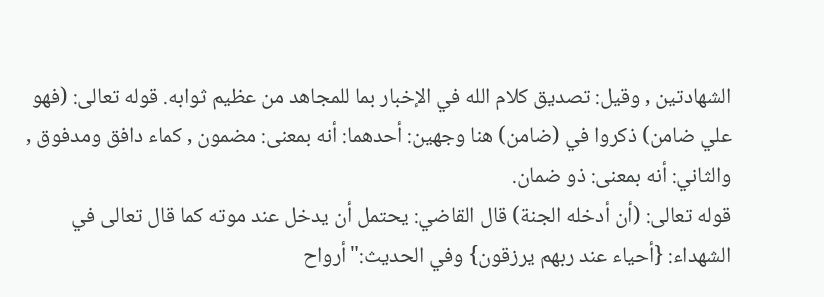الشهادتين , وقيل: تصديق كلام الله في الإخبار بما للمجاهد من عظيم ثوابه. قوله تعالى: (فهو علي ضامن) ذكروا في (ضامن) هنا وجهين: أحدهما: أنه بمعنى: مضمون , كماء دافق ومدفوق , والثاني: أنه بمعنى: ذو ضمان.
قوله تعالى: (أن أدخله الجنة) قال القاضي: يحتمل أن يدخل عند موته كما قال تعالى في الشهداء: {أحياء عند ربهم يرزقون} وفي الحديث:"أرواح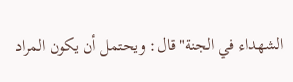الشهداء في الجنة"قال: ويحتمل أن يكون المراد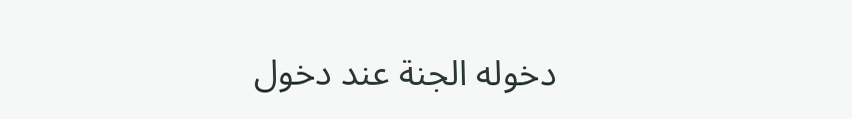دخوله الجنة عند دخول